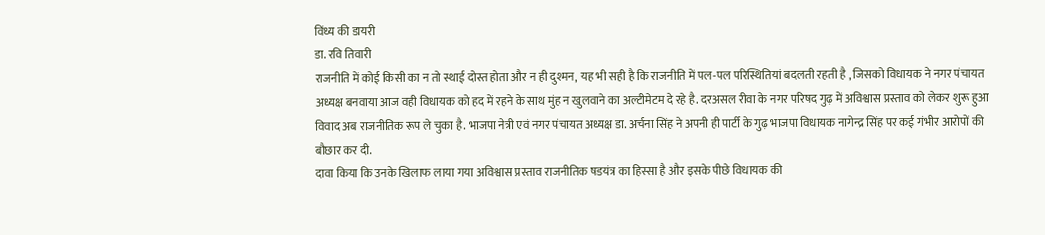विंध्य की डायरी
डा. रवि तिवारी
राजनीति में कोई किसी का न तो स्थाई दोस्त होता और न ही दुश्मन, यह भी सही है कि राजनीति में पल-पल परिस्थितियां बदलती रहती है , जिसको विधायक ने नगर पंचायत अध्यक्ष बनवाया आज वही विधायक को हद में रहने के साथ मुंह न खुलवाने का अल्टीमेटम दे रहे है. दरअसल रीवा के नगर परिषद गुढ़ में अविश्वास प्रस्ताव को लेकर शुरू हुआ विवाद अब राजनीतिक रूप ले चुका है. भाजपा नेत्री एवं नगर पंचायत अध्यक्ष डा. अर्चना सिंह ने अपनी ही पार्टी के गुढ़ भाजपा विधायक नागेन्द्र सिंह पर कई गंभीर आरोपों की बौछार कर दी.
दावा किया कि उनके खिलाफ लाया गया अविश्वास प्रस्ताव राजनीतिक षडयंत्र का हिस्सा है और इसके पीछे विधायक की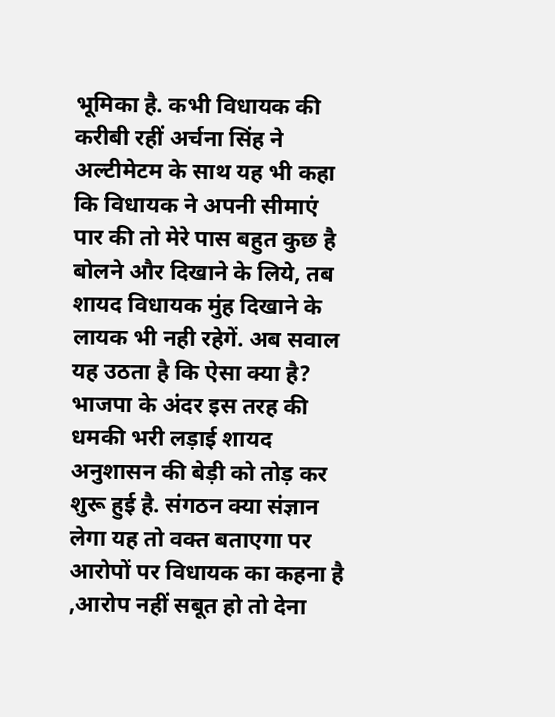भूमिका है. कभी विधायक की करीबी रहीं अर्चना सिंह ने अल्टीमेटम के साथ यह भी कहा कि विधायक ने अपनी सीमाएं पार की तो मेरे पास बहुत कुछ है बोलने और दिखाने के लिये, तब शायद विधायक मुंह दिखाने के लायक भी नही रहेगें. अब सवाल यह उठता है कि ऐसा क्या है? भाजपा के अंदर इस तरह की धमकी भरी लड़ाई शायद अनुशासन की बेड़ी को तोड़ कर शुरू हुई है. संगठन क्या संज्ञान लेगा यह तो वक्त बताएगा पर आरोपों पर विधायक का कहना है ,आरोप नहीं सबूत हो तो देना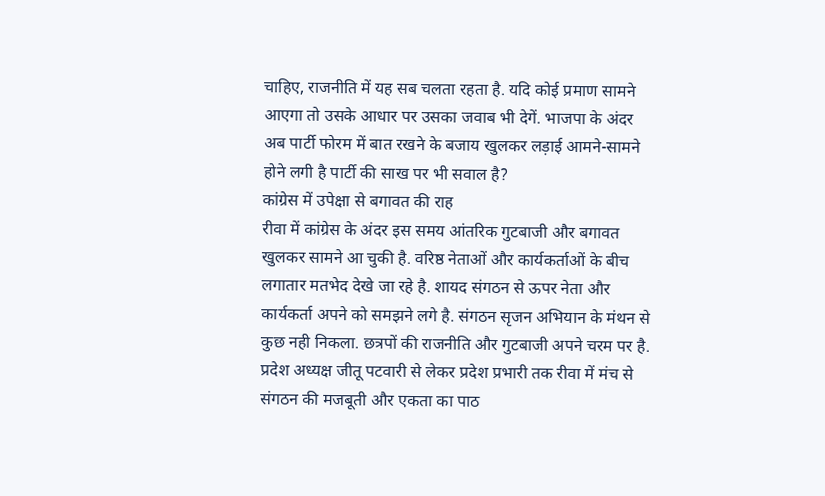चाहिए, राजनीति में यह सब चलता रहता है. यदि कोई प्रमाण सामने आएगा तो उसके आधार पर उसका जवाब भी देगें. भाजपा के अंदर अब पार्टी फोरम में बात रखने के बजाय खुलकर लड़ाई आमने-सामने होने लगी है पार्टी की साख पर भी सवाल है?
कांग्रेस में उपेक्षा से बगावत की राह
रीवा में कांग्रेस के अंदर इस समय आंतरिक गुटबाजी और बगावत खुलकर सामने आ चुकी है. वरिष्ठ नेताओं और कार्यकर्ताओं के बीच लगातार मतभेद देखे जा रहे है. शायद संगठन से ऊपर नेता और कार्यकर्ता अपने को समझने लगे है. संगठन सृजन अभियान के मंथन से कुछ नही निकला. छत्रपों की राजनीति और गुटबाजी अपने चरम पर है. प्रदेश अध्यक्ष जीतू पटवारी से लेकर प्रदेश प्रभारी तक रीवा में मंच से संगठन की मजबूती और एकता का पाठ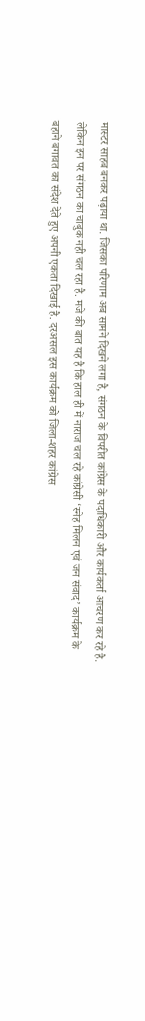मास्टर साहब बनकर पढ़ाया था. जिसका परिणाम अब सामने दिखने लगा है, संगठन के विपरीत कांग्रेस के पदाधिकारी और कार्यकर्ता आचरण कर रहे है.
लेकिन इन पर संगठन का चाबुक नही चल रहा है. मजे की बात यह है कि हाल ही में नाराज चल रहे कांग्रेसी ‘स्नेह मिलन एवं जन संवाद’ कार्यक्रम के बहाने बगावत का संदेश देते हुए अपनी एकता दिखाई है. दरअसल इस कार्यक्रम को जिला-शहर कांग्रेस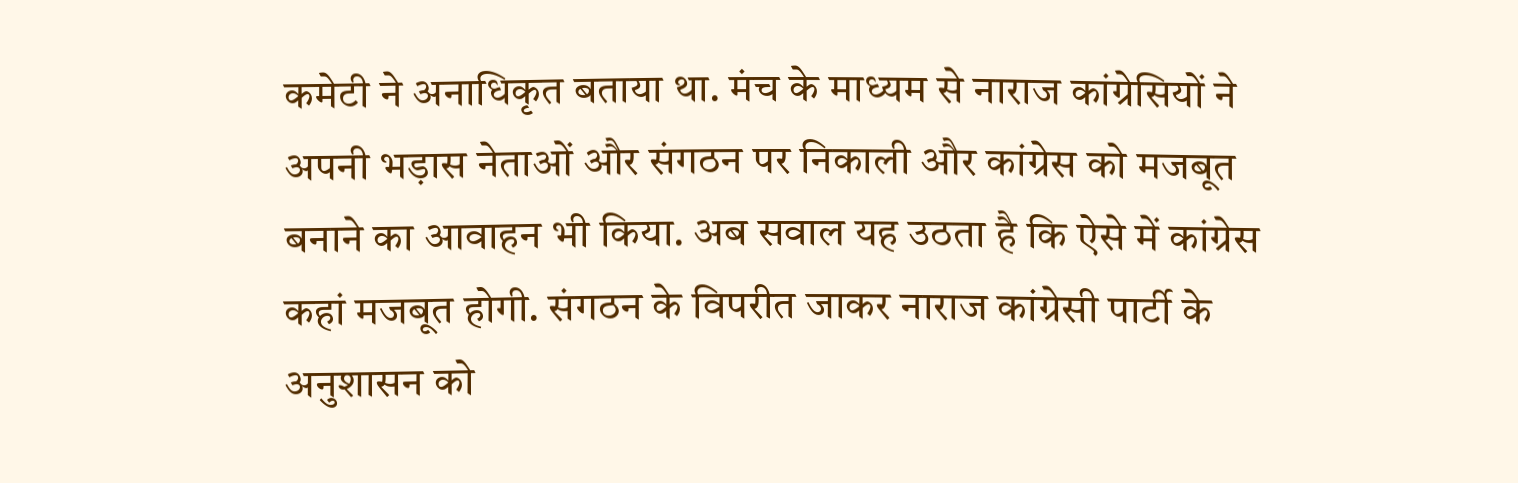कमेटी ने अनाधिकृत बताया था. मंच के माध्यम से नाराज कांग्रेसियों ने अपनी भड़ास नेताओं और संगठन पर निकाली और कांग्रेस को मजबूत बनाने का आवाहन भी किया. अब सवाल यह उठता है कि ऐसे में कांग्रेस कहां मजबूत होगी. संगठन के विपरीत जाकर नाराज कांग्रेसी पार्टी के अनुशासन को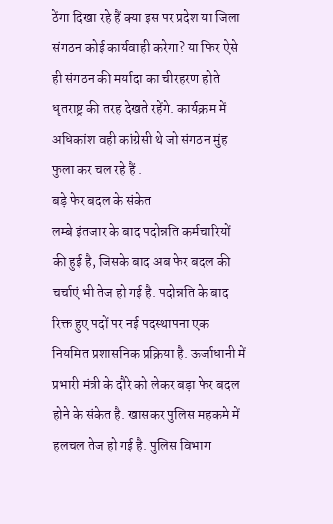ठेंगा दिखा रहे हैं क्या इस पर प्रदेश या जिला संगठन कोई कार्यवाही करेगा? या फिर ऐसे ही संगठन की मर्यादा का चीरहरण होते धृतराष्ट्र की तरह देखते रहेंगे. कार्यक्रम में अधिकांश वही कांग्रेसी थे जो संगठन मुंह फुला कर चल रहे हैं .
बड़े फेर बदल के संकेत
लम्बे इंतजार के बाद पदोन्नति कर्मचारियों की हुई है, जिसके बाद अब फेर बदल की चर्चाएं भी तेज हो गई है. पदोन्नति के बाद रिक्त हुए पदों पर नई पदस्थापना एक नियमित प्रशासनिक प्रक्रिया है. ऊर्जाधानी में प्रभारी मंत्री के दौरे को लेकर बड़ा फेर बदल होने के संकेत है. खासकर पुलिस महकमे में हलचल तेज हो गई है. पुलिस विभाग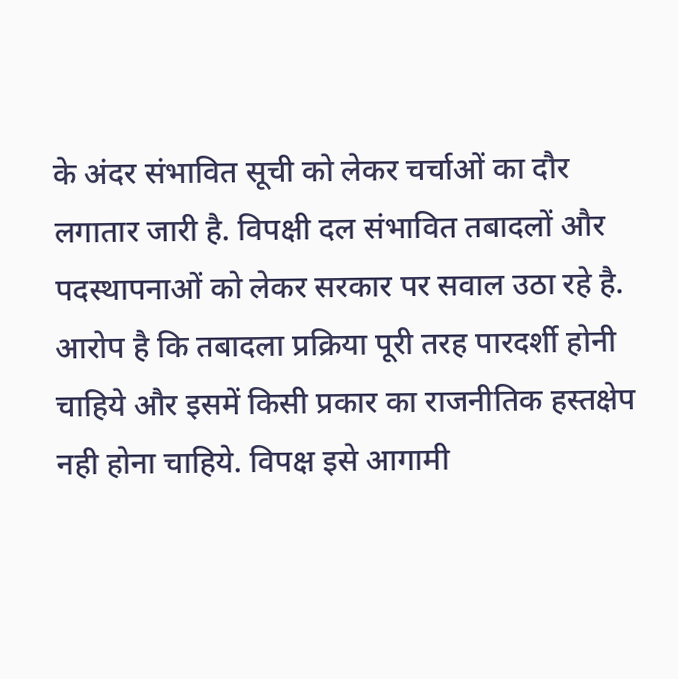के अंदर संभावित सूची को लेकर चर्चाओं का दौर लगातार जारी है. विपक्षी दल संभावित तबादलों और पदस्थापनाओं को लेकर सरकार पर सवाल उठा रहे है. आरोप है कि तबादला प्रक्रिया पूरी तरह पारदर्शी होनी चाहिये और इसमें किसी प्रकार का राजनीतिक हस्तक्षेप नही होना चाहिये. विपक्ष इसे आगामी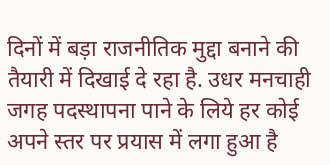दिनों में बड़ा राजनीतिक मुद्दा बनाने की तैयारी में दिखाई दे रहा है. उधर मनचाही जगह पदस्थापना पाने के लिये हर कोई अपने स्तर पर प्रयास में लगा हुआ है